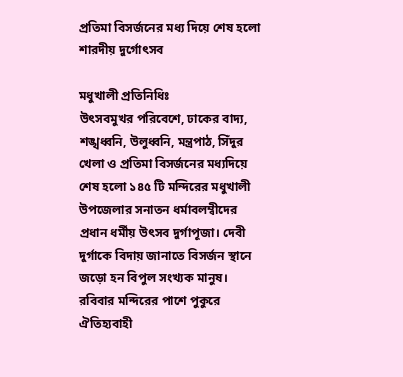প্রতিমা বিসর্জনের মধ্য দিয়ে শেষ হলো শারদীয় দুর্গোৎসব

মধুখালী প্রতিনিধিঃ
উৎসবমুখর পরিবেশে, ঢাকের বাদ্য, শঙ্খধ্বনি, উলুধ্বনি, মন্ত্রপাঠ, সিঁদুর খেলা ও প্রতিমা বিসর্জনের মধ্যদিয়ে শেষ হলো ১৪৫ টি মন্দিরের মধুখালী উপজেলার সনাতন ধর্মাবলম্বীদের প্রধান ধর্মীয় উৎসব দুর্গাপূজা। দেবী দুর্গাকে বিদায় জানাতে বিসর্জন স্থানে জড়ো হন বিপুল সংখ্যক মানুষ। রবিবার মন্দিরের পাশে পুকুরে ঐতিহ্যবাহী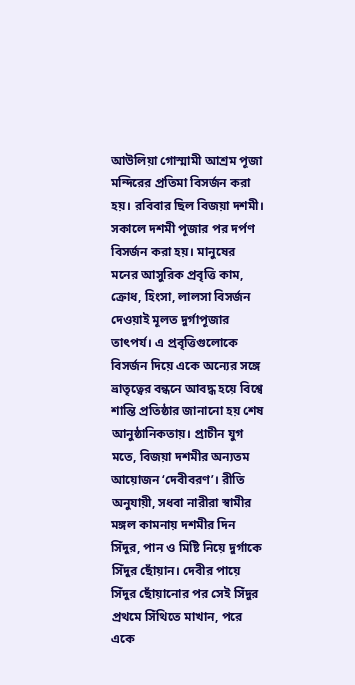আউলিয়া গোস্মামী আশ্রম পূজা মন্দিরের প্রতিমা বিসর্জন করা হয়। রবিবার ছিল বিজয়া দশমী। সকালে দশমী পূজার পর দর্পণ বিসর্জন করা হয়। মানুষের মনের আসুরিক প্রবৃত্তি কাম, ক্রোধ, হিংসা, লালসা বিসর্জন দেওয়াই মূলত দুর্গাপূজার তাৎপর্য। এ প্রবৃত্তিগুলোকে বিসর্জন দিয়ে একে অন্যের সঙ্গে ভ্রাতৃত্বের বন্ধনে আবদ্ধ হয়ে বিশ্বে শান্তি প্রতিষ্ঠার জানানো হয় শেষ আনুষ্ঠানিকতায়। প্রাচীন যুগ মতে, বিজয়া দশমীর অন্যতম আয়োজন ‘দেবীবরণ’। রীতি অনুযায়ী, সধবা নারীরা স্বামীর মঙ্গল কামনায় দশমীর দিন সিঁদুর, পান ও মিষ্টি নিয়ে দুর্গাকে সিঁদুর ছোঁয়ান। দেবীর পায়ে সিঁদুর ছোঁয়ানোর পর সেই সিঁদুর প্রথমে সিঁথিতে মাখান, পরে একে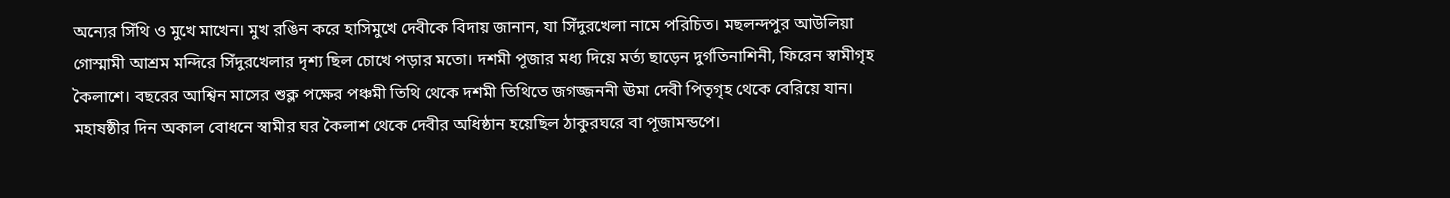অন্যের সিঁথি ও মুখে মাখেন। মুখ রঙিন করে হাসিমুখে দেবীকে বিদায় জানান, যা সিঁদুরখেলা নামে পরিচিত। মছলন্দপুর আউলিয়া গোস্মামী আশ্রম মন্দিরে সিঁদুরখেলার দৃশ্য ছিল চোখে পড়ার মতো। দশমী পূজার মধ্য দিয়ে মর্ত্য ছাড়েন দুর্গতিনাশিনী, ফিরেন স্বামীগৃহ কৈলাশে। বছরের আশ্বিন মাসের শুক্ল পক্ষের পঞ্চমী তিথি থেকে দশমী তিথিতে জগজ্জননী ঊমা দেবী পিতৃগৃহ থেকে বেরিয়ে যান। মহাষষ্ঠীর দিন অকাল বোধনে স্বামীর ঘর কৈলাশ থেকে দেবীর অধিষ্ঠান হয়েছিল ঠাকুরঘরে বা পূজামন্ডপে।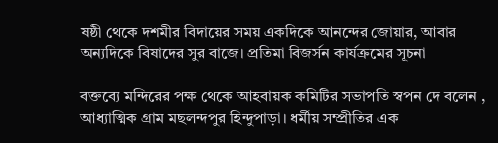ষষ্ঠী থেকে দশমীর বিদায়ের সময় একদিকে আনন্দের জোয়ার, আবার অন্যদিকে বিষাদের সুর বাজে। প্রতিমা বিজর্সন কার্যক্রমের সূচনা

বক্তব্যে মন্দিরের পক্ষ থেকে আহবায়ক কমিটির সভাপতি স্বপন দে বলেন , আধ্যাত্মিক গ্রাম মছলন্দপুর হিন্দুপাড়া। ধর্মীয় সম্প্রীতির এক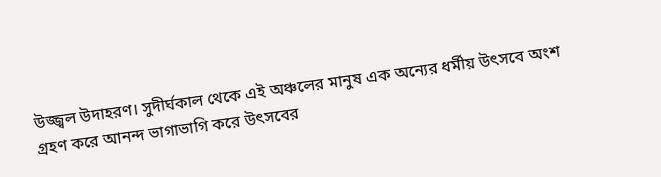উজ্জ্বল উদাহরণ। সুদীর্ঘকাল থেকে এই অঞ্চলের মানুষ এক অন্যের ধর্মীয় উৎসবে অংশ গ্রহণ করে আনন্দ ভাগাভাগি করে উৎসবের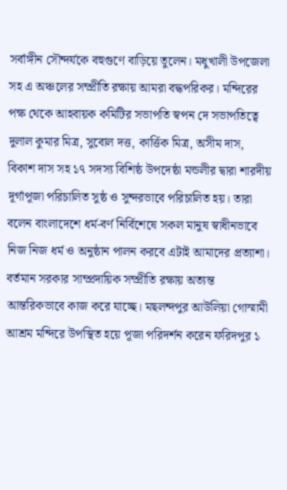সর্বাঙ্গীন সৌন্দর্যকে বহুগুণে বাড়িয়ে তুলেন। মধুখালী উপজেলা সহ এ অঞ্চলের সম্প্রীতি রক্ষায় আমরা বদ্ধপরিকর। মন্দিরের পক্ষ থেকে আহবায়ক কমিটির সভাপতি স্বপন দে সভাপতিত্বে দুলাল কুমার মিত্র, সুবোল দত্ত, কার্ত্তিক মিত্র, অসীম দাস, বিকাশ দাস সহ ১৭ সদস্য বিশিষ্ঠ উপদেষ্ঠা মন্ডলীর দ্বারা শারদীয় দূর্গাপূজা পরিচালিত সুষ্ঠ ও সুন্দরভাবে পরিচালিত হয়। তারা বলেন বাংলাদেশে ধর্ম-বর্ণ নির্বিশেষে সকল মানুষ স্বাধীনভাবে নিজ নিজ ধর্ম ও অনুষ্ঠান পালন করবে এটাই আমাদের প্রত্যাশা। বর্তমান সরকার সাম্প্রদায়িক সম্প্রীতি রক্ষায় অত্যন্ত আন্তরিকভাবে কাজ করে যাচ্ছে। মছলন্দপুর আউলিয়া গোস্মামী আশ্রম মন্দিরে উপস্থিত হয়ে পূজা পরিদর্শন করেন ফরিদপুর ১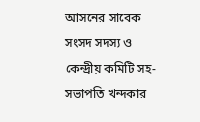আসনের সাবেক সংসদ সদস্য ও কেন্দ্রীয় কমিটি সহ-সভাপতি খন্দকার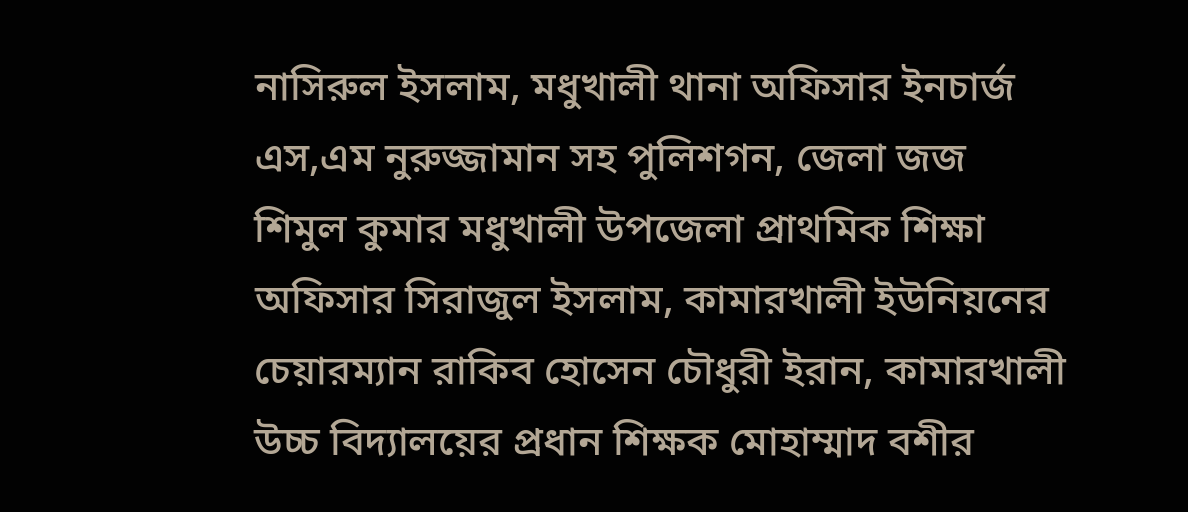নাসিরুল ইসলাম, মধুখালী থানা অফিসার ইনচার্জ এস,এম নুরুজ্জামান সহ পুলিশগন, জেলা জজ শিমুল কুমার মধুখালী উপজেলা প্রাথমিক শিক্ষা অফিসার সিরাজুল ইসলাম, কামারখালী ইউনিয়নের চেয়ারম্যান রাকিব হোসেন চৌধুরী ইরান, কামারখালী উচ্চ বিদ্যালয়ের প্রধান শিক্ষক মোহাম্মাদ বশীর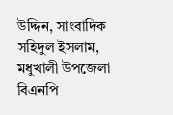উদ্দিন, সাংবাদিক সহিদুল ইসলাম, মধুখালী উপজেলা বিএনপি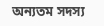অন্যতম সদস্য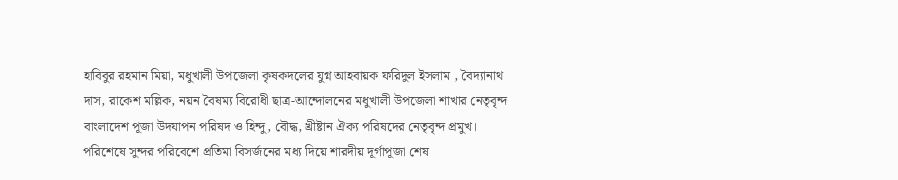হাবিবুর রহমান মিয়া, মধুখালী উপজেলা কৃষকদলের যুগ্ন আহবায়ক ফরিদুল ইসলাম , বৈদ্যানাথ দাস, রাকেশ মল্লিক, নয়ন বৈষম্য বিরোধী ছাত্র-আন্দোলনের মধুখালী উপজেলা শাখার নেতৃবৃন্দ বাংলাদেশ পূজা উদযাপন পরিষদ ও হিন্দু, বৌদ্ধ, খ্রীষ্টান ঐক্য পরিষদের নেতৃবৃন্দ প্রমুখ। পরিশেষে সুন্দর পরিবেশে প্রতিমা বিসর্জনের মধ্য দিয়ে শারদীয় দূর্গাপূজা শেষ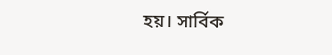হয়। সার্বিক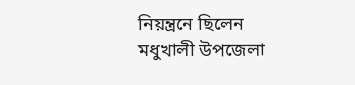নিয়ন্ত্রনে ছিলেন মধুখালী উপজেলা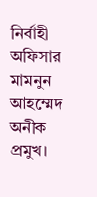নির্বাহী অফিসার মামনুন আহম্মেদ অনীক প্রমুখ।